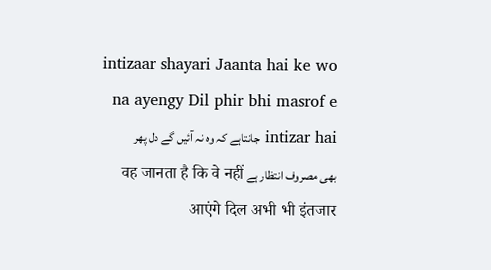intizaar shayari Jaanta hai ke wo na ayengy Dil phir bhi masrof e intizar hai جانتاہے کہ وہ نہ آئیں گے دل پھر بھی مصروف انتظار ہے वह जानता है कि वे नहीं आएंगे दिल अभी भी इंतजार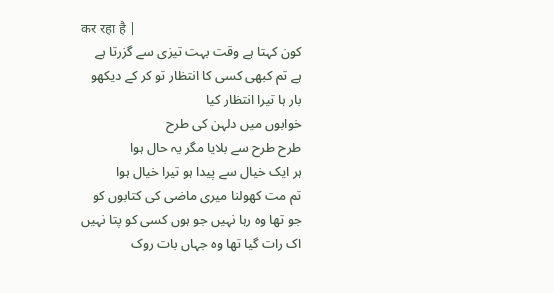कर रहा है |
کون کہتا ہے وقت بہت تیزی سے گزرتا ہے
ہے تم کبھی کسی کا انتظار تو کر کے دیکھو
بار ہا تیرا انتظار کیا
خوابوں میں دلہن کی طرح
طرح طرح سے بلایا مگر یہ حال ہوا
ہر ایک خیال سے پیدا ہو تیرا خیال ہوا
تم مت کھولنا میری ماضی کی کتابوں کو
جو تھا وہ رہا نہیں جو ہوں کسی کو پتا نہیں
اک رات گیا تھا وہ جہاں بات روک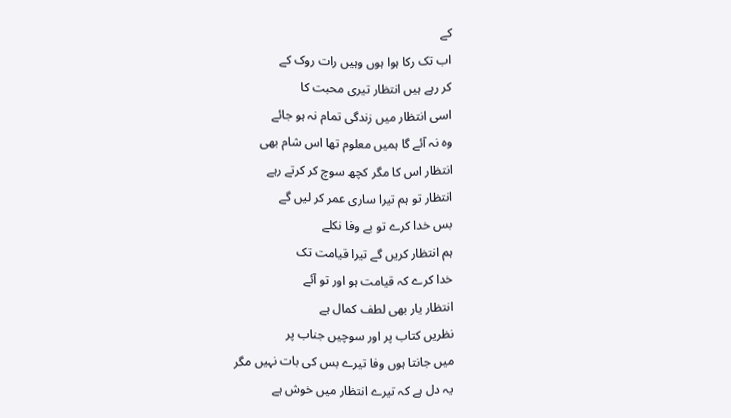کے
اب تک رکا ہوا ہوں وہیں رات روک کے
کر رہے ہیں انتظار تیری محبت کا
اسی انتظار میں زندگی تمام نہ ہو جائے
وہ نہ آئے گا ہمیں معلوم تھا اس شام بھی
انتظار اس کا مگر کچھ سوچ کر کرتے رہے
انتظار تو ہم تیرا ساری عمر کر لیں گے
بس خدا کرے تو بے وفا نکلے
ہم انتظار کریں گے تیرا قیامت تک
خدا کرے کہ قیامت ہو اور تو آئے
انتظار یار بھی لطف کمال ہے
نظریں کتاب پر اور سوچیں جناب پر
میں جانتا ہوں وفا تیرے بس کی بات نہیں مگر
یہ دل ہے کہ تیرے انتظار میں خوش ہے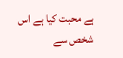ہے محبت کیا ہے اس شخص سے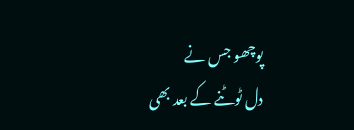پوچھو جس نے
دل ٹوٹنے کے بعد بھی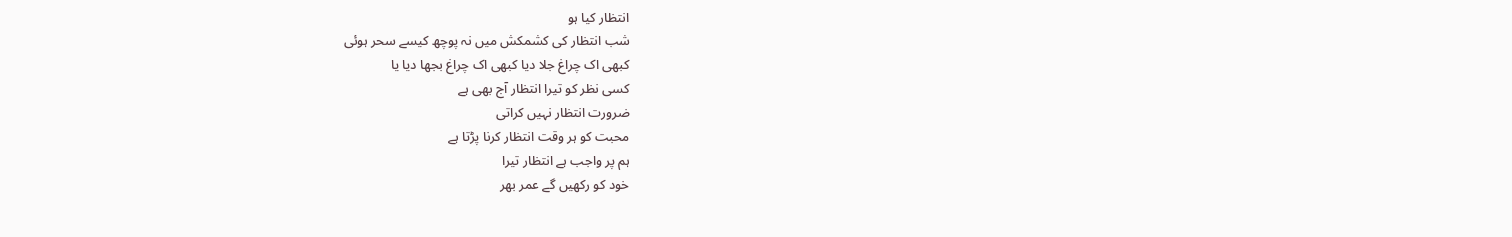انتظار کیا ہو
شب انتظار کی کشمکش میں نہ پوچھ کیسے سحر ہوئی
کبھی اک چراغ جلا دیا کبھی اک چراغ بجھا دیا یا
کسی نظر کو تیرا انتظار آج بھی ہے
ضرورت انتظار نہیں کراتی
محبت کو ہر وقت انتظار کرنا پڑتا ہے
ہم پر واجب ہے انتظار تیرا
خود کو رکھیں گے عمر بھر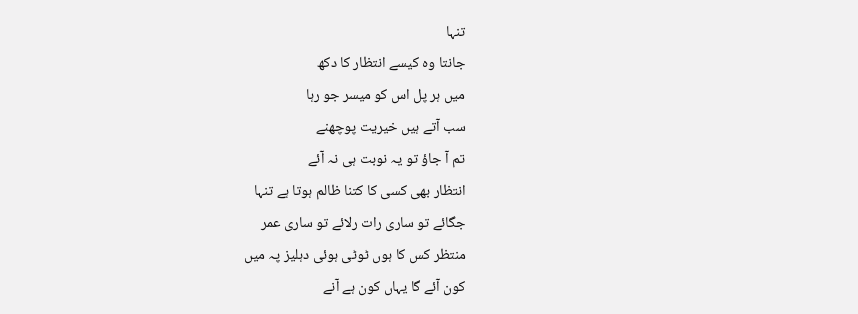تنہا
جانتا وہ کیسے انتظار کا دکھ
میں ہر پل اس کو میسر جو رہا
سب آتے ہیں خیریت پوچھنے
تم آ جاؤ تو یہ نوبت ہی نہ آئے
انتظار بھی کسی کا کتنا ظالم ہوتا ہے تنہا
جگائے تو ساری رات رلائے تو ساری عمر
منتظر کس کا ہوں ٹوٹی ہوئی دہلیز پہ میں
کون آئے گا یہاں کون ہے آنے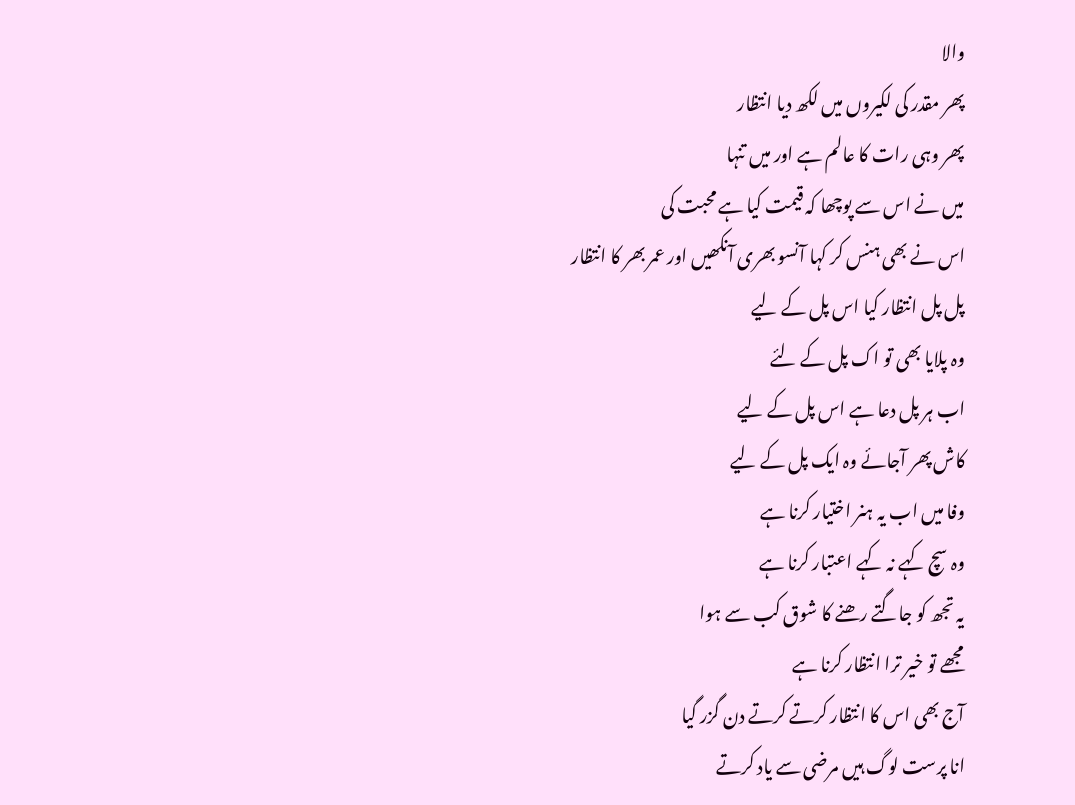والا
پھر مقدر کی لکیروں میں لکھ دیا انتظار
پھر وہی رات کا عالم ہے اور میں تنہا
میں نے اس سے پوچھا کہ قیمت کیا ہے محبت کی
اس نے بھی ہنس کر کہا آنسو بھری آنکھیں اور عمر بھر کا انتظار
پل پل انتظار کیا اس پل کے لیے
وہ پلایا بھی تو اک پل کے لئے
اب ہر پل دعا ہے اس پل کے لیے
کاش پھر آجائے وہ ایک پل کے لیے
وفا میں اب یہ ہنر اختیار کرنا ہے
وہ سچ کہے نہ کہے اعتبار کرنا ہے
یہ تجھ کو جاگتے رھنے کا شوق کب سے ہوا
مجھے تو خیر ترا انتظار کرنا ہے
آج بھی اس کا انتظار کرتے کرتے دن گزر گیا
انا پرست لوگ ہیں مرضی سے یاد کرتے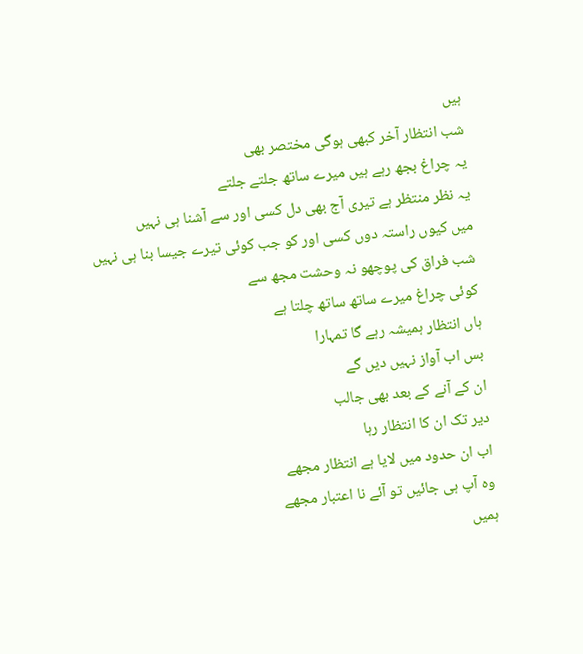ہیں
شب انتظار آخر کبھی ہوگی مختصر بھی
یہ چراغ بجھ رہے ہیں میرے ساتھ جلتے جلتے
یہ نظر منتظر ہے تیری آج بھی دل کسی اور سے آشنا ہی نہیں
میں کیوں راستہ دوں کسی اور کو جب کوئی تیرے جیسا بنا ہی نہیں
شب فراق کی پوچھو نہ وحشت مجھ سے
کوئی چراغ میرے ساتھ ساتھ چلتا ہے
ہاں انتظار ہمیشہ رہے گا تمہارا
بس اب آواز نہیں دیں گے
ان کے آنے کے بعد بھی جالب
دیر تک ان کا انتظار رہا
اب ان حدود میں لایا ہے انتظار مجھے
وہ آپ ہی جائیں تو آئے نا اعتبار مجھے
ہمیں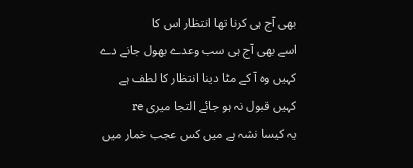بھی آج ہی کرنا تھا انتظار اس کا
اسے بھی آج ہی سب وعدے بھول جانے دے
کہیں وہ آ کے مٹا دینا انتظار کا لطف ہے
کہیں قبول نہ ہو جائے التجا میری re
یہ کیسا نشہ ہے میں کس عجب خمار میں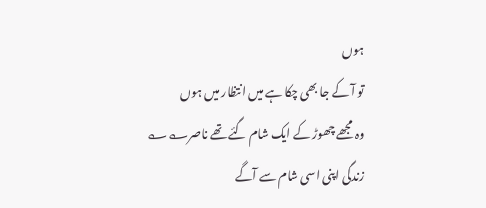ہوں
تو آ کے جا بھی چکا ہے میں انتظار میں ہوں
وہ مجھے چھوڑ کے ایک شام گئے تھے ناصر؎؎
زندگی اپنی اسی شام سے آگے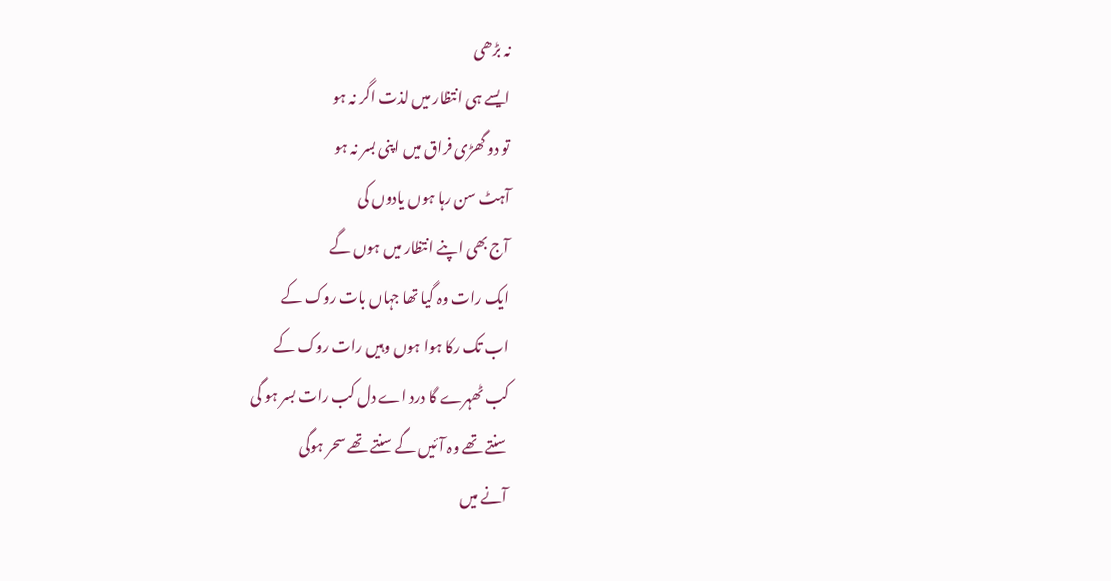نہ بڑھی
ایسے ہی انتظار میں لذت اگر نہ ہو
تو دو گھڑی فراق میں اپنی بسر نہ ہو
آہٹ سن رہا ہوں یادوں کی
آج بھی اپنے انتظار میں ہوں گے
ایک رات وہ گیا تھا جہاں بات روک کے
اب تک رکا ہوا ہوں وہیں رات روک کے
کب ٹھہرے گا درد اے دل کب رات بسر ہو گی
سنتے تھے وہ آئیں گے سنتے تھے سحر ہوگی
آنے میں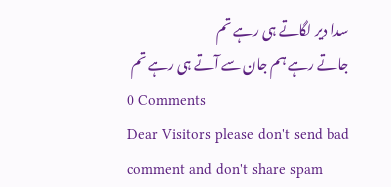سدا دیر لگاتے ہی رہے تم
جاتے رہے ہم جان سے آتے ہی رہے تم
0 Comments
Dear Visitors please don't send bad comment and don't share spam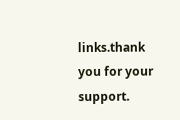links.thank you for your support.